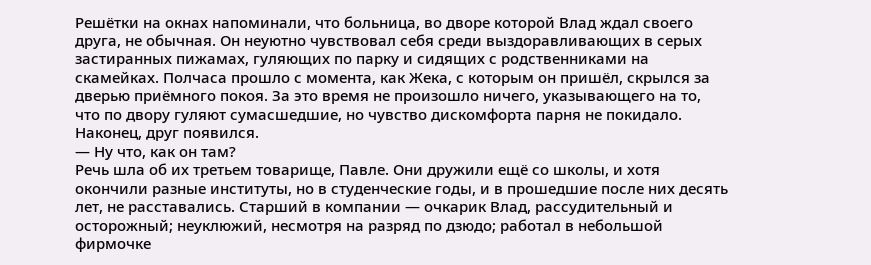Решётки на окнах напоминали, что больница, во дворе которой Влад ждал своего друга, не обычная. Он неуютно чувствовал себя среди выздоравливающих в серых застиранных пижамах, гуляющих по парку и сидящих с родственниками на скамейках. Полчаса прошло с момента, как Жека, с которым он пришёл, скрылся за дверью приёмного покоя. За это время не произошло ничего, указывающего на то, что по двору гуляют сумасшедшие, но чувство дискомфорта парня не покидало. Наконец, друг появился.
— Ну что, как он там?
Речь шла об их третьем товарище, Павле. Они дружили ещё со школы, и хотя окончили разные институты, но в студенческие годы, и в прошедшие после них десять лет, не расставались. Старший в компании — очкарик Влад, рассудительный и осторожный; неуклюжий, несмотря на разряд по дзюдо; работал в небольшой фирмочке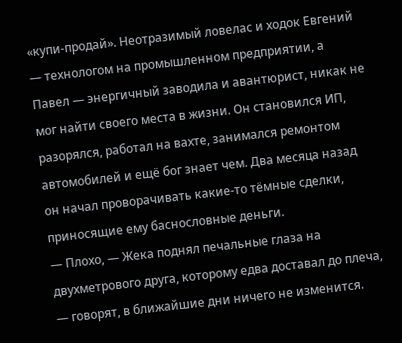«купи-продай». Неотразимый ловелас и ходок Евгений — технологом на промышленном предприятии, а Павел — энергичный заводила и авантюрист, никак не мог найти своего места в жизни. Он становился ИП, разорялся, работал на вахте, занимался ремонтом автомобилей и ещё бог знает чем. Два месяца назад он начал проворачивать какие-то тёмные сделки, приносящие ему баснословные деньги.
— Плохо, — Жека поднял печальные глаза на двухметрового друга, которому едва доставал до плеча, — говорят, в ближайшие дни ничего не изменится.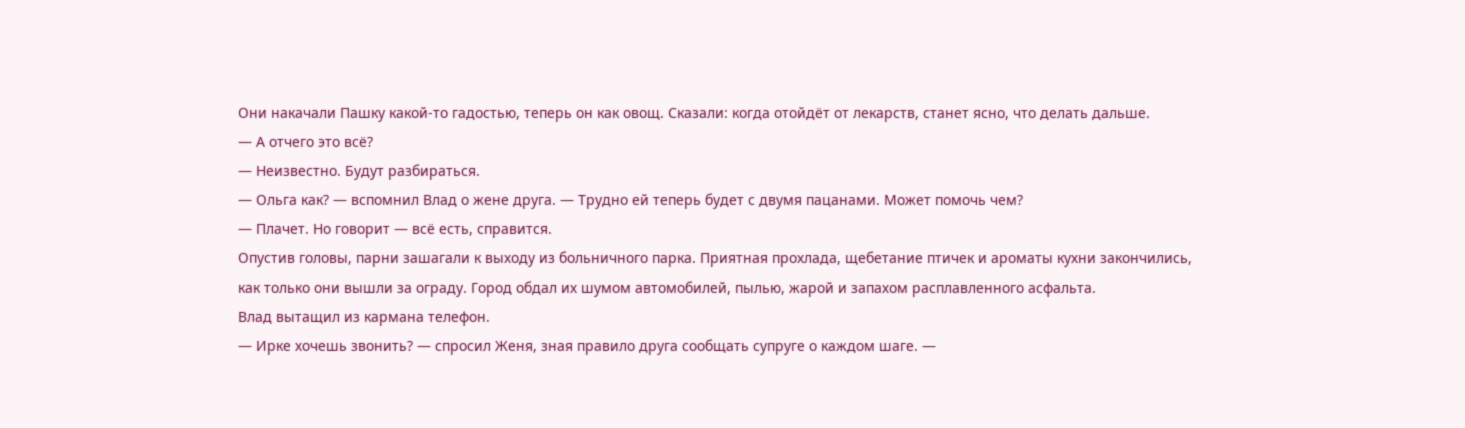Они накачали Пашку какой-то гадостью, теперь он как овощ. Сказали: когда отойдёт от лекарств, станет ясно, что делать дальше.
— А отчего это всё?
— Неизвестно. Будут разбираться.
— Ольга как? — вспомнил Влад о жене друга. — Трудно ей теперь будет с двумя пацанами. Может помочь чем?
— Плачет. Но говорит — всё есть, справится.
Опустив головы, парни зашагали к выходу из больничного парка. Приятная прохлада, щебетание птичек и ароматы кухни закончились, как только они вышли за ограду. Город обдал их шумом автомобилей, пылью, жарой и запахом расплавленного асфальта.
Влад вытащил из кармана телефон.
— Ирке хочешь звонить? — спросил Женя, зная правило друга сообщать супруге о каждом шаге. —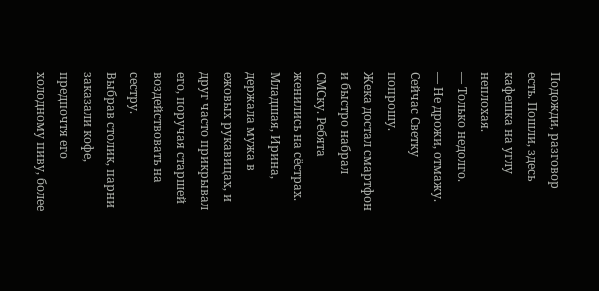Подожди, разговор есть. Пошли, здесь кафешка на углу неплохая.
— Только недолго.
— Не дрожи, отмажу. Сейчас Светку попрошу.
Жека достал смартфон и быстро набрал СМСку. Ребята женились на сёстрах. Младшая, Ирина, держала мужа в ежовых рукавицах, и друг часто прикрывал его, поручая старшей воздействовать на сестру.
Выбрав столик, парни заказали кофе, предпочтя его холодному пиву, более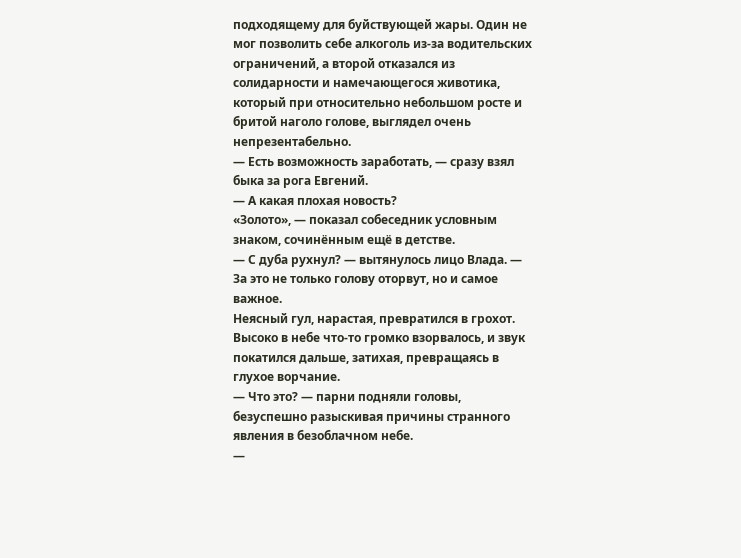подходящему для буйствующей жары. Один не мог позволить себе алкоголь из-за водительских ограничений, а второй отказался из солидарности и намечающегося животика, который при относительно небольшом росте и бритой наголо голове, выглядел очень непрезентабельно.
— Есть возможность заработать, — сразу взял быка за рога Евгений.
— А какая плохая новость?
«Золото», — показал собеседник условным знаком, сочинённым ещё в детстве.
— С дуба рухнул? — вытянулось лицо Влада. — За это не только голову оторвут, но и самое важное.
Неясный гул, нарастая, превратился в грохот. Высоко в небе что-то громко взорвалось, и звук покатился дальше, затихая, превращаясь в глухое ворчание.
— Что это? — парни подняли головы, безуспешно разыскивая причины странного явления в безоблачном небе.
—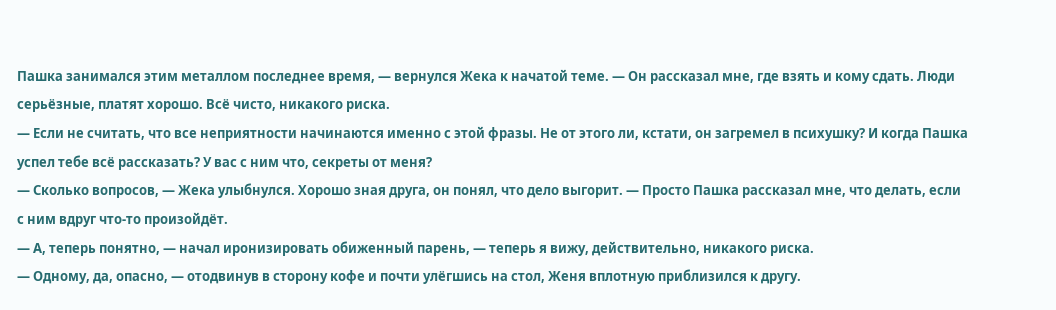Пашка занимался этим металлом последнее время, — вернулся Жека к начатой теме. — Он рассказал мне, где взять и кому сдать. Люди серьёзные, платят хорошо. Всё чисто, никакого риска.
— Если не считать, что все неприятности начинаются именно с этой фразы. Не от этого ли, кстати, он загремел в психушку? И когда Пашка успел тебе всё рассказать? У вас с ним что, секреты от меня?
— Сколько вопросов, — Жека улыбнулся. Хорошо зная друга, он понял, что дело выгорит. — Просто Пашка рассказал мне, что делать, если с ним вдруг что-то произойдёт.
— А, теперь понятно, — начал иронизировать обиженный парень, — теперь я вижу, действительно, никакого риска.
— Одному, да, опасно, — отодвинув в сторону кофе и почти улёгшись на стол, Женя вплотную приблизился к другу.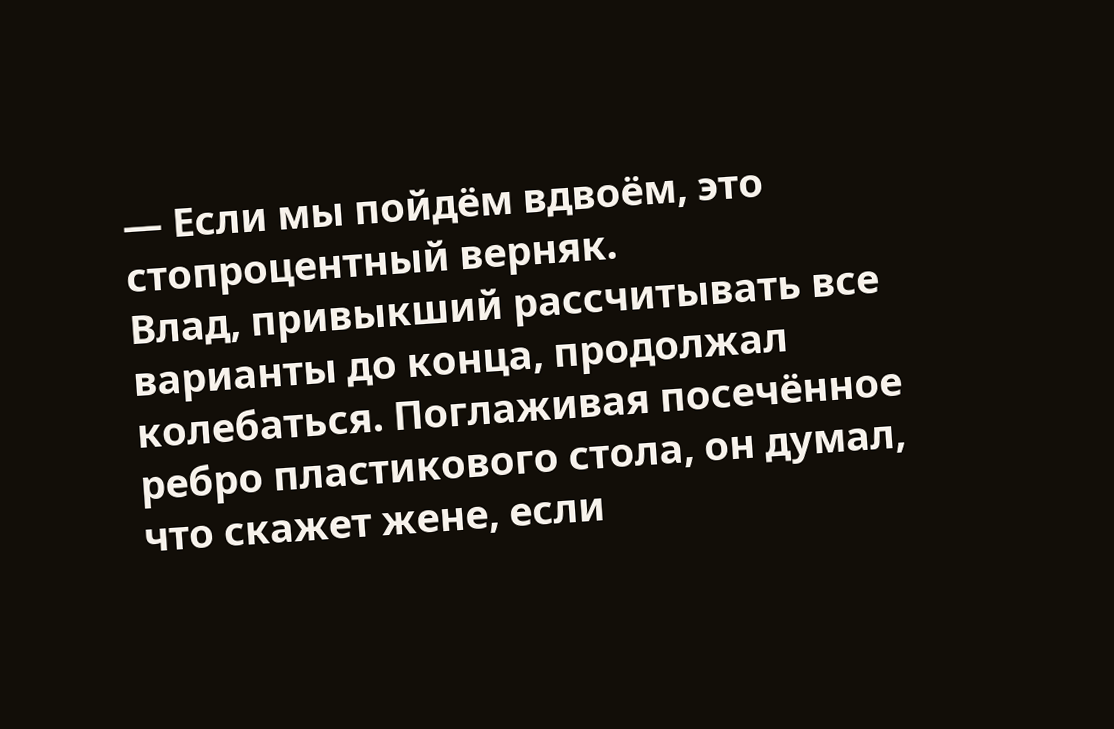— Если мы пойдём вдвоём, это стопроцентный верняк.
Влад, привыкший рассчитывать все варианты до конца, продолжал колебаться. Поглаживая посечённое ребро пластикового стола, он думал, что скажет жене, если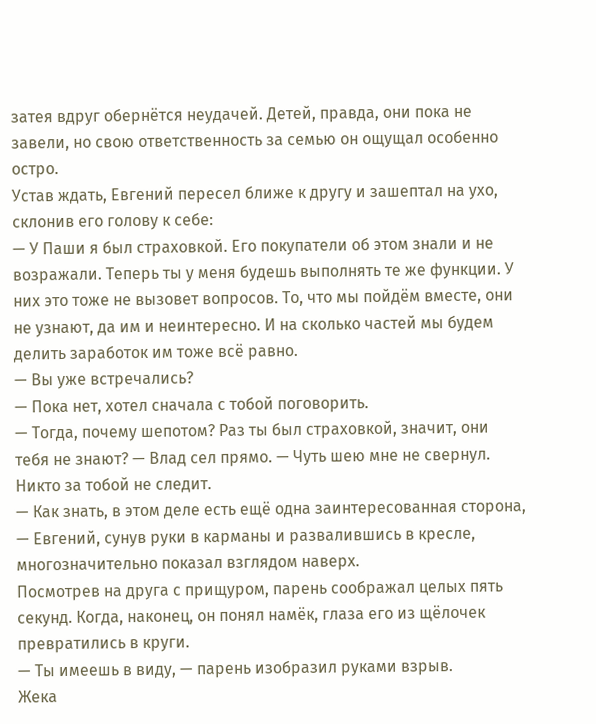затея вдруг обернётся неудачей. Детей, правда, они пока не завели, но свою ответственность за семью он ощущал особенно остро.
Устав ждать, Евгений пересел ближе к другу и зашептал на ухо, склонив его голову к себе:
— У Паши я был страховкой. Его покупатели об этом знали и не возражали. Теперь ты у меня будешь выполнять те же функции. У них это тоже не вызовет вопросов. То, что мы пойдём вместе, они не узнают, да им и неинтересно. И на сколько частей мы будем делить заработок им тоже всё равно.
— Вы уже встречались?
— Пока нет, хотел сначала с тобой поговорить.
— Тогда, почему шепотом? Раз ты был страховкой, значит, они тебя не знают? — Влад сел прямо. — Чуть шею мне не свернул. Никто за тобой не следит.
— Как знать, в этом деле есть ещё одна заинтересованная сторона, — Евгений, сунув руки в карманы и развалившись в кресле, многозначительно показал взглядом наверх.
Посмотрев на друга с прищуром, парень соображал целых пять секунд. Когда, наконец, он понял намёк, глаза его из щёлочек превратились в круги.
— Ты имеешь в виду, — парень изобразил руками взрыв.
Жека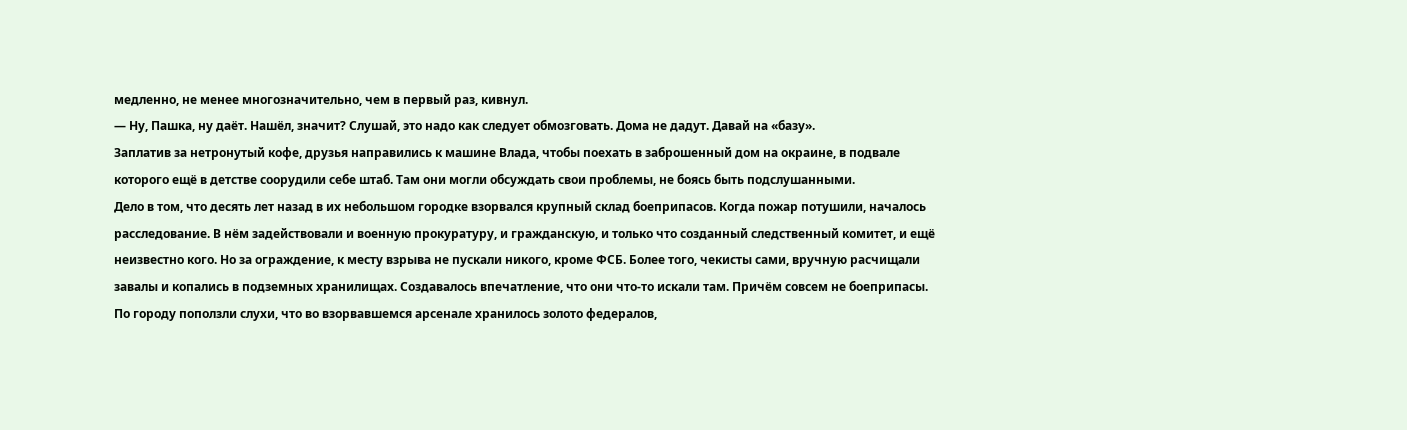медленно, не менее многозначительно, чем в первый раз, кивнул.
— Ну, Пашка, ну даёт. Нашёл, значит? Слушай, это надо как следует обмозговать. Дома не дадут. Давай на «базу».
Заплатив за нетронутый кофе, друзья направились к машине Влада, чтобы поехать в заброшенный дом на окраине, в подвале которого ещё в детстве соорудили себе штаб. Там они могли обсуждать свои проблемы, не боясь быть подслушанными.
Дело в том, что десять лет назад в их небольшом городке взорвался крупный склад боеприпасов. Когда пожар потушили, началось расследование. В нём задействовали и военную прокуратуру, и гражданскую, и только что созданный следственный комитет, и ещё неизвестно кого. Но за ограждение, к месту взрыва не пускали никого, кроме ФСБ. Более того, чекисты сами, вручную расчищали завалы и копались в подземных хранилищах. Создавалось впечатление, что они что-то искали там. Причём совсем не боеприпасы.
По городу поползли слухи, что во взорвавшемся арсенале хранилось золото федералов,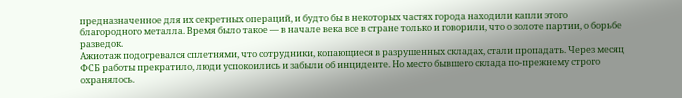предназначенное для их секретных операций, и будто бы в некоторых частях города находили капли этого благородного металла. Время было такое — в начале века все в стране только и говорили, что о золоте партии, о борьбе разведок.
Ажиотаж подогревался сплетнями, что сотрудники, копающиеся в разрушенных складах, стали пропадать. Через месяц ФСБ работы прекратило, люди успокоились и забыли об инциденте. Но место бывшего склада по-прежнему строго охранялось.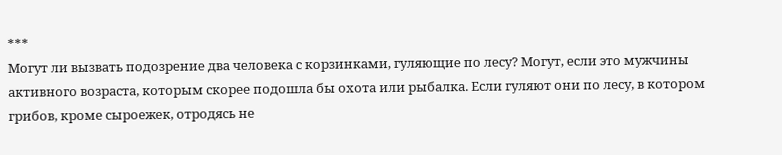***
Могут ли вызвать подозрение два человека с корзинками, гуляющие по лесу? Могут, если это мужчины активного возраста, которым скорее подошла бы охота или рыбалка. Если гуляют они по лесу, в котором грибов, кроме сыроежек, отродясь не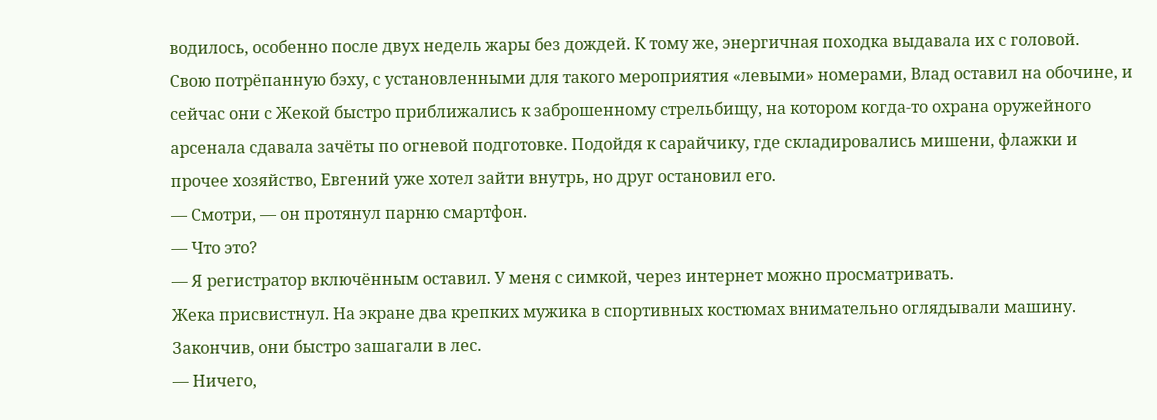водилось, особенно после двух недель жары без дождей. К тому же, энергичная походка выдавала их с головой.
Свою потрёпанную бэху, с установленными для такого мероприятия «левыми» номерами, Влад оставил на обочине, и сейчас они с Жекой быстро приближались к заброшенному стрельбищу, на котором когда-то охрана оружейного арсенала сдавала зачёты по огневой подготовке. Подойдя к сарайчику, где складировались мишени, флажки и прочее хозяйство, Евгений уже хотел зайти внутрь, но друг остановил его.
— Смотри, — он протянул парню смартфон.
— Что это?
— Я регистратор включённым оставил. У меня с симкой, через интернет можно просматривать.
Жека присвистнул. На экране два крепких мужика в спортивных костюмах внимательно оглядывали машину. Закончив, они быстро зашагали в лес.
— Ничего,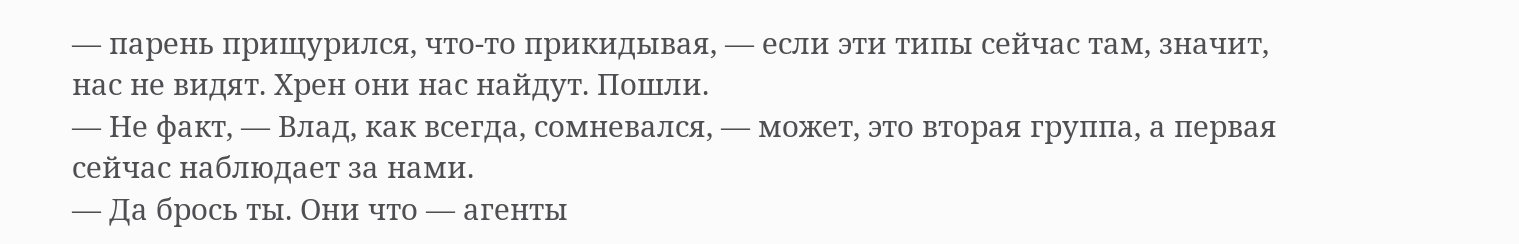— парень прищурился, что-то прикидывая, — если эти типы сейчас там, значит, нас не видят. Хрен они нас найдут. Пошли.
— Не факт, — Влад, как всегда, сомневался, — может, это вторая группа, а первая сейчас наблюдает за нами.
— Да брось ты. Они что — агенты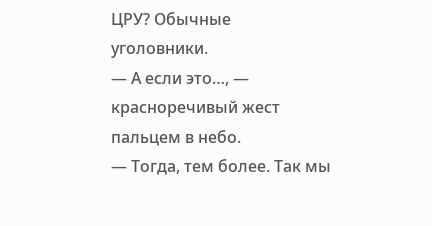ЦРУ? Обычные уголовники.
— А если это…, — красноречивый жест пальцем в небо.
— Тогда, тем более. Так мы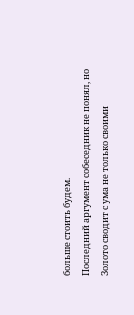больше стоить будем.
Последний аргумент собеседник не понял, но
Золото сводит с ума не только своими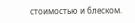стоимостью и блеском.